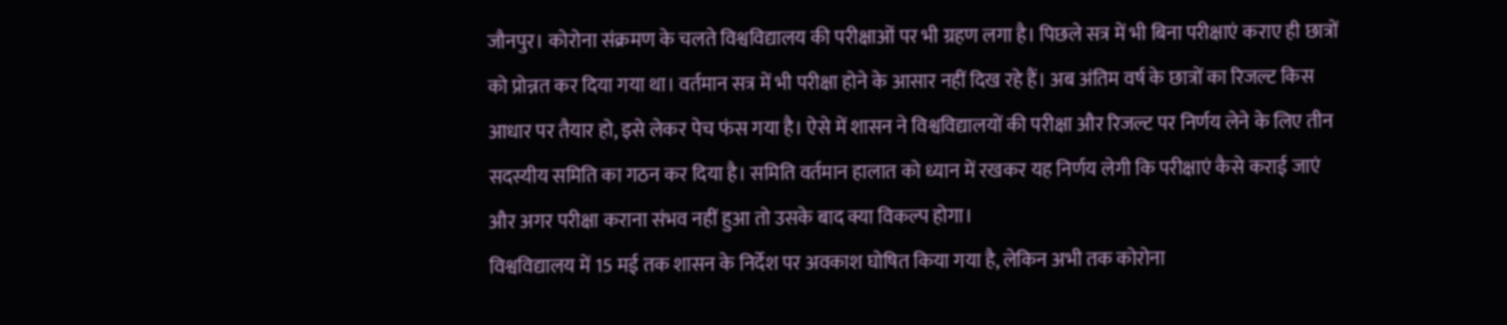जौनपुर। कोरोना संक्रमण के चलते विश्वविद्यालय की परीक्षाओं पर भी ग्रहण लगा है। पिछले सत्र में भी बिना परीक्षाएं कराए ही छात्रों को प्रोन्नत कर दिया गया था। वर्तमान सत्र में भी परीक्षा होने के आसार नहीं दिख रहे हैं। अब अंतिम वर्ष के छात्रों का रिजल्ट किस आधार पर तैयार हो, इसे लेकर पेच फंस गया है। ऐसे में शासन ने विश्वविद्यालयों की परीक्षा और रिजल्ट पर निर्णय लेने के लिए तीन सदस्यीय समिति का गठन कर दिया है। समिति वर्तमान हालात को ध्यान में रखकर यह निर्णय लेगी कि परीक्षाएं कैसे कराई जाएं और अगर परीक्षा कराना संभव नहीं हुआ तो उसके बाद क्या विकल्प होगा।
विश्वविद्यालय में 15 मई तक शासन के निर्देश पर अवकाश घोषित किया गया है, लेकिन अभी तक कोरोना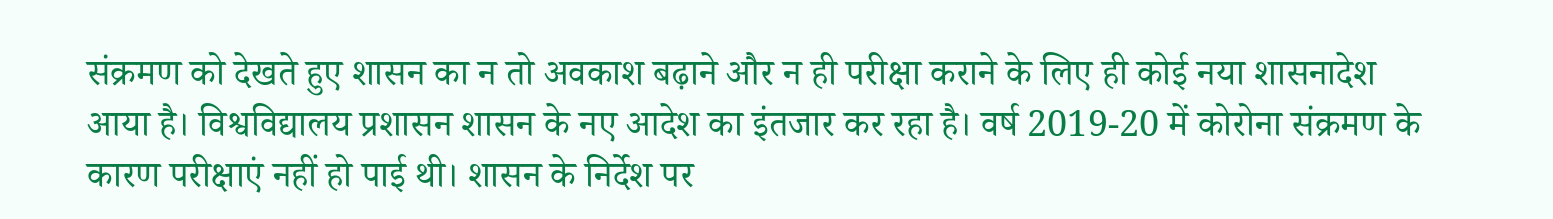संक्रमण को देखते हुए शासन का न तो अवकाश बढ़ाने और न ही परीक्षा कराने के लिए ही कोई नया शासनादेश आया है। विश्वविद्यालय प्रशासन शासन के नए आदेश का इंतजार कर रहा है। वर्ष 2019-20 में कोरोना संक्रमण के कारण परीक्षाएं नहीं हो पाई थी। शासन के निर्देश पर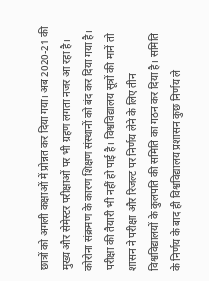छात्रों को अगली कक्षाओं में प्रोन्नत कर दिया गया। अब 2020-21 की मुख्य और सेमेस्टर परीक्षाओं पर भी ग्रहण लगता नजर आ रहा है। कोरोना संक्रमण के कारण शिक्षण संस्थानों को बंद कर दिया गया है। परीक्षा की तैयारी भी नहीं हो पाई है। विश्वविद्यालय सूत्रों की मानें तो शासन ने परीक्षा और रिजल्ट पर निर्णय लेने के लिए तीन विश्वविद्यालयों के कुलपति की समिति का गठन कर दिया है। समिति के निर्णय के बाद ही विश्वविद्यालय प्रशासन कुछ निर्णय ले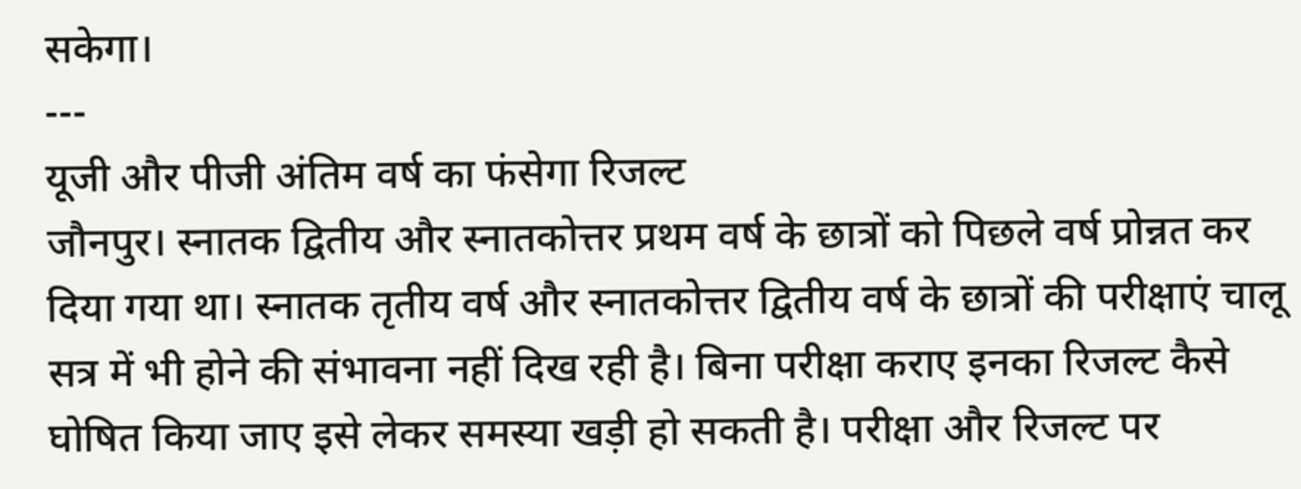सकेगा।
---
यूजी और पीजी अंतिम वर्ष का फंसेगा रिजल्ट
जौनपुर। स्नातक द्वितीय और स्नातकोत्तर प्रथम वर्ष के छात्रों को पिछले वर्ष प्रोन्नत कर दिया गया था। स्नातक तृतीय वर्ष और स्नातकोत्तर द्वितीय वर्ष के छात्रों की परीक्षाएं चालू सत्र में भी होने की संभावना नहीं दिख रही है। बिना परीक्षा कराए इनका रिजल्ट कैसे घोषित किया जाए इसे लेकर समस्या खड़ी हो सकती है। परीक्षा और रिजल्ट पर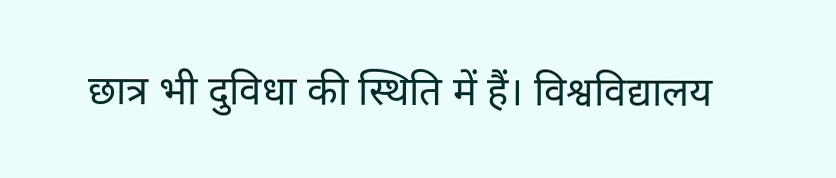छात्र भी दुविधा की स्थिति में हैं। विश्वविद्यालय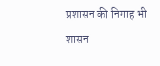प्रशासन की निगाह भी शासन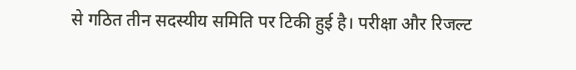से गठित तीन सदस्यीय समिति पर टिकी हुई है। परीक्षा और रिजल्ट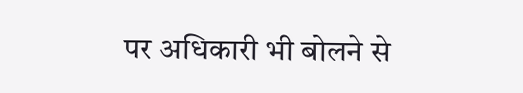पर अधिकारी भी बोलने से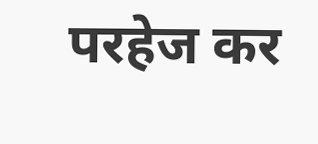परहेज कर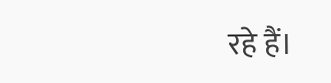रहे हैं।